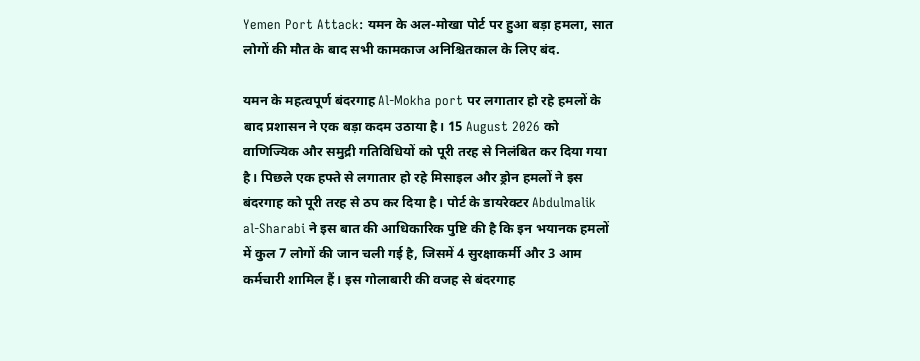Yemen Port Attack: यमन के अल-मोखा पोर्ट पर हुआ बड़ा हमला, सात लोगों की मौत के बाद सभी कामकाज अनिश्चितकाल के लिए बंद.

यमन के महत्वपूर्ण बंदरगाह Al-Mokha port पर लगातार हो रहे हमलों के बाद प्रशासन ने एक बड़ा कदम उठाया है। 15 August 2026 को वाणिज्यिक और समुद्री गतिविधियों को पूरी तरह से निलंबित कर दिया गया है। पिछले एक हफ्ते से लगातार हो रहे मिसाइल और ड्रोन हमलों ने इस बंदरगाह को पूरी तरह से ठप कर दिया है। पोर्ट के डायरेक्टर Abdulmalik al-Sharabi ने इस बात की आधिकारिक पुष्टि की है कि इन भयानक हमलों में कुल 7 लोगों की जान चली गई है, जिसमें 4 सुरक्षाकर्मी और 3 आम कर्मचारी शामिल हैं। इस गोलाबारी की वजह से बंदरगाह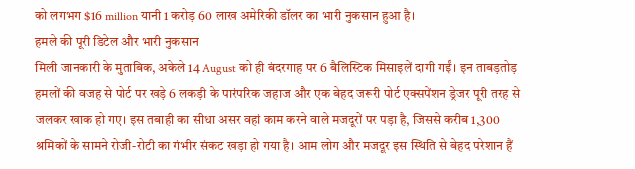को लगभग $16 million यानी 1 करोड़ 60 लाख अमेरिकी डॉलर का भारी नुकसान हुआ है।
हमले की पूरी डिटेल और भारी नुकसान
मिली जानकारी के मुताबिक, अकेले 14 August को ही बंदरगाह पर 6 बैलिस्टिक मिसाइलें दागी गईं। इन ताबड़तोड़ हमलों की वजह से पोर्ट पर खड़े 6 लकड़ी के पारंपरिक जहाज और एक बेहद जरूरी पोर्ट एक्सपेंशन ड्रेजर पूरी तरह से जलकर खाक हो गए। इस तबाही का सीधा असर वहां काम करने वाले मजदूरों पर पड़ा है, जिससे करीब 1,300 श्रमिकों के सामने रोजी-रोटी का गंभीर संकट खड़ा हो गया है। आम लोग और मजदूर इस स्थिति से बेहद परेशान हैं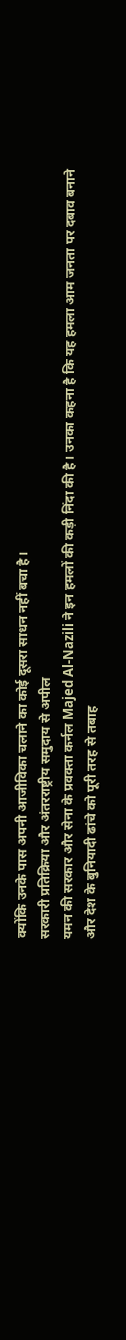क्योंकि उनके पास अपनी आजीविका चलाने का कोई दूसरा साधन नहीं बचा है।
सरकारी प्रतिक्रिया और अंतरराष्ट्रीय समुदाय से अपील
यमन की सरकार और सेना के प्रवक्ता कर्नल Majed Al-Nazili ने इन हमलों की कड़ी निंदा की है। उनका कहना है कि यह हमला आम जनता पर दबाव बनाने और देश के बुनियादी ढांचे को पूरी तरह से तबाह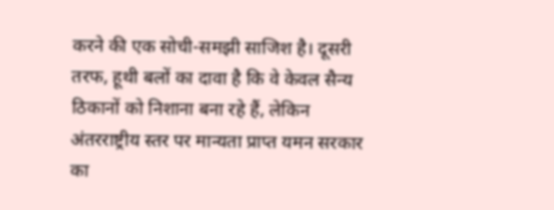करने की एक सोची-समझी साजिश है। दूसरी तरफ, हूथी बलों का दावा है कि वे केवल सैन्य ठिकानों को निशाना बना रहे हैं, लेकिन अंतरराष्ट्रीय स्तर पर मान्यता प्राप्त यमन सरकार का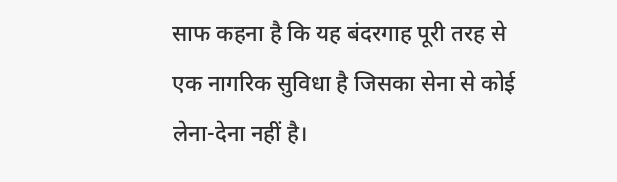साफ कहना है कि यह बंदरगाह पूरी तरह से एक नागरिक सुविधा है जिसका सेना से कोई लेना-देना नहीं है।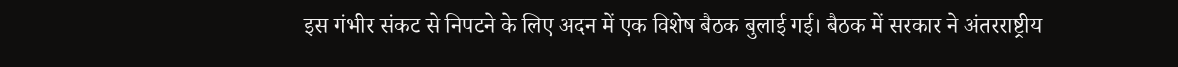इस गंभीर संकट से निपटने के लिए अदन में एक विशेष बैठक बुलाई गई। बैठक में सरकार ने अंतरराष्ट्रीय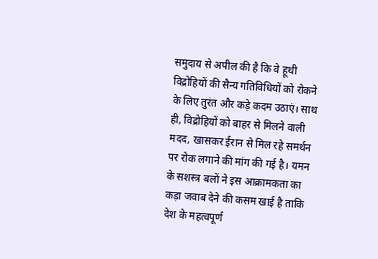समुदाय से अपील की है कि वे हूथी विद्रोहियों की सैन्य गतिविधियों को रोकने के लिए तुरंत और कड़े कदम उठाएं। साथ ही, विद्रोहियों को बाहर से मिलने वाली मदद, खासकर ईरान से मिल रहे समर्थन पर रोक लगाने की मांग की गई है। यमन के सशस्त्र बलों ने इस आक्रामकता का कड़ा जवाब देने की कसम खाई है ताकि देश के महत्वपूर्ण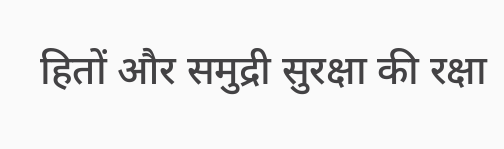हितों और समुद्री सुरक्षा की रक्षा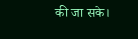की जा सके।